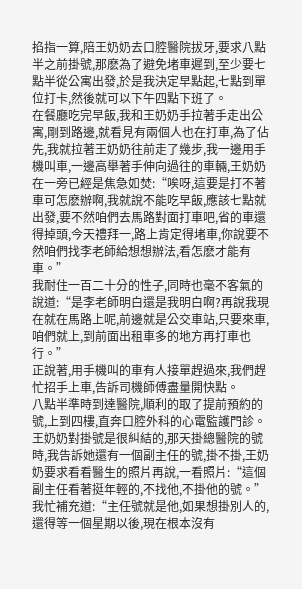掐指一算,陪王奶奶去口腔醫院拔牙,要求八點半之前掛號,那麽為了避免堵車遲到,至少要七點半從公寓出發,於是我決定早點起,七點到單位打卡,然後就可以下午四點下班了。
在餐廳吃完早飯,我和王奶奶手拉著手走出公寓,剛到路邊,就看見有兩個人也在打車,為了佔先,我就拉著王奶奶往前走了幾步,我一邊用手機叫車,一邊高舉著手伸向過往的車輛,王奶奶在一旁已經是焦急如焚:“唉呀,這要是打不著車可怎麽辦啊,我就說不能吃早飯,應該七點就出發,要不然咱們去馬路對面打車吧,省的車還得掉頭,今天禮拜一,路上肯定得堵車,你說要不然咱們找李老師給想想辦法,看怎麽才能有車。”
我耐住一百二十分的性子,同時也毫不客氣的說道:“是李老師明白還是我明白啊?再說我現在就在馬路上呢,前邊就是公交車站,只要來車,咱們就上,到前面出租車多的地方再打車也行。”
正說著,用手機叫的車有人接單趕過來,我們趕忙招手上車,告訴司機師傅盡量開快點。
八點半準時到達醫院,順利的取了提前預約的號,上到四樓,直奔口腔外科的心電監護門診。
王奶奶對掛號是很糾結的,那天掛總醫院的號時,我告訴她還有一個副主任的號,掛不掛,王奶奶要求看看醫生的照片再說,一看照片:“這個副主任看著挺年輕的,不找他,不掛他的號。”
我忙補充道:“主任號就是他,如果想掛別人的,還得等一個星期以後,現在根本沒有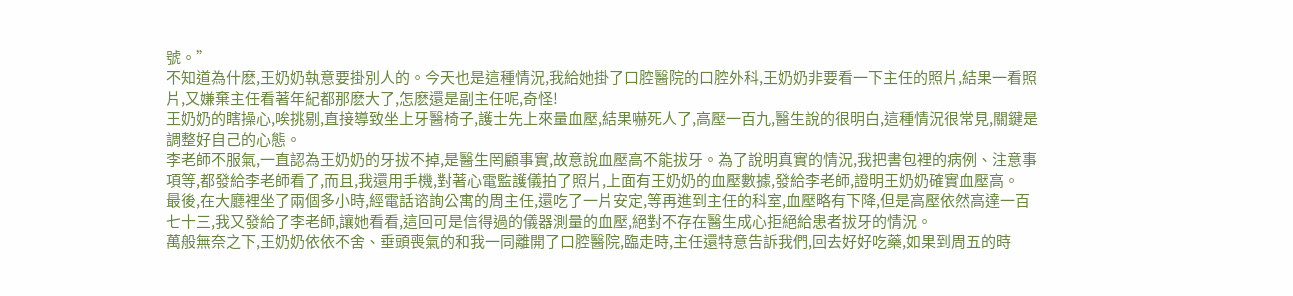號。”
不知道為什麽,王奶奶執意要掛別人的。今天也是這種情況,我給她掛了口腔醫院的口腔外科,王奶奶非要看一下主任的照片,結果一看照片,又嫌棄主任看著年紀都那麽大了,怎麽還是副主任呢,奇怪!
王奶奶的瞎操心,唉挑剔,直接導致坐上牙醫椅子,護士先上來量血壓,結果嚇死人了,高壓一百九,醫生說的很明白,這種情況很常見,關鍵是調整好自己的心態。
李老師不服氣,一直認為王奶奶的牙拔不掉,是醫生罔顧事實,故意說血壓高不能拔牙。為了說明真實的情況,我把書包裡的病例、注意事項等,都發給李老師看了,而且,我還用手機,對著心電監護儀拍了照片,上面有王奶奶的血壓數據,發給李老師,證明王奶奶確實血壓高。
最後,在大廳裡坐了兩個多小時,經電話谘詢公寓的周主任,還吃了一片安定,等再進到主任的科室,血壓略有下降,但是高壓依然高達一百七十三,我又發給了李老師,讓她看看,這回可是信得過的儀器測量的血壓,絕對不存在醫生成心拒絕給患者拔牙的情況。
萬般無奈之下,王奶奶依依不舍、垂頭喪氣的和我一同離開了口腔醫院,臨走時,主任還特意告訴我們,回去好好吃藥,如果到周五的時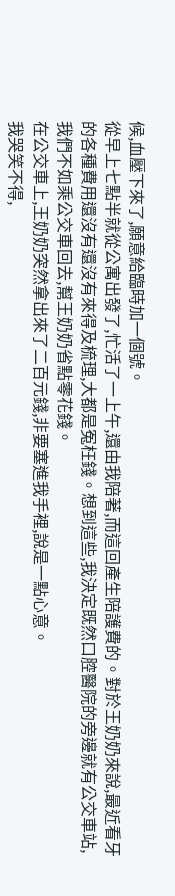候,血壓下來了,願意給臨時加一個號。
從早上七點半就從公寓出發了,忙活了一上午,還由我陪著,而這回產生陪護費的。對於王奶奶來說,最近看牙的各種費用還沒有還沒有來得及梳理,大都是冤枉錢。想到這些,我決定既然口腔醫院的旁邊就有公交車站,我們不如乘公交車回去,幫王奶奶省點零花錢。
在公交車上,王奶奶突然拿出來了二百元錢,非要塞進我手裡,說是一點心意。
我哭笑不得,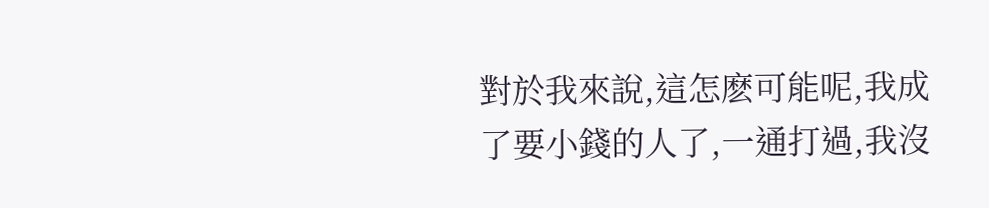對於我來說,這怎麽可能呢,我成了要小錢的人了,一通打過,我沒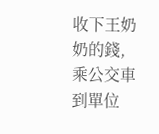收下王奶奶的錢,乘公交車到單位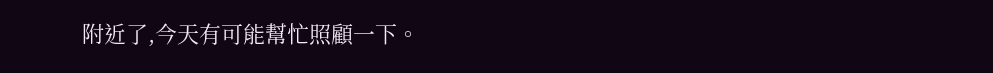附近了,今天有可能幫忙照顧一下。